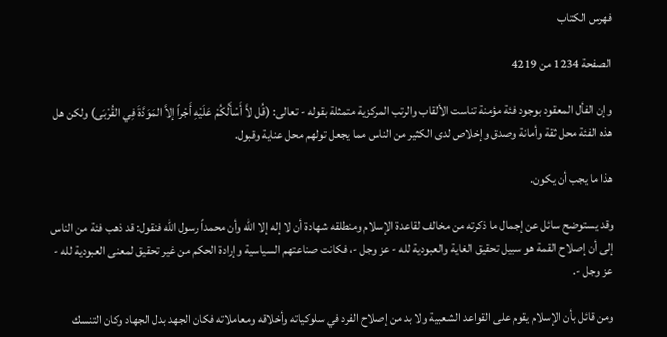فهرس الكتاب

الصفحة 1234 من 4219

وإن الفأل المعقود بوجود فئة مؤمنة تناست الألقاب والرتب المركزية متمثلة بقوله - تعالى: (قُل لاَّ أَسْأَلُكُمْ عَلَيْهِ أَجْراً إلاَّ المَوَدَّةَ فِي القُرْبَى) ولكن هل هذه الفئة محل ثقة وأمانة وصدق وإخلاص لدى الكثير من الناس مما يجعل تولهم محل عناية وقبول.

هذا ما يجب أن يكون.

وقد يستوضح سائل عن إجمال ما ذكرته من مخالف لقاعدة الإسلام ومنطلقه شهادة أن لا إله إلا الله وأن محمداً رسول الله فنقول: قد ذهب فئة من الناس إلى أن إصلاح القمة هو سبيل تحقيق الغاية والعبودية لله - عز وجل -، فكانت صناعتهم السياسية وإرادة الحكم من غير تحقيق لمعنى العبودية لله - عز وجل -.

ومن قائل بأن الإسلام يقوم على القواعد الشعبية ولا بد من إصلاح الفرد في سلوكياته وأخلاقه ومعاملاته فكان الجهد بدل الجهاد وكان التنسك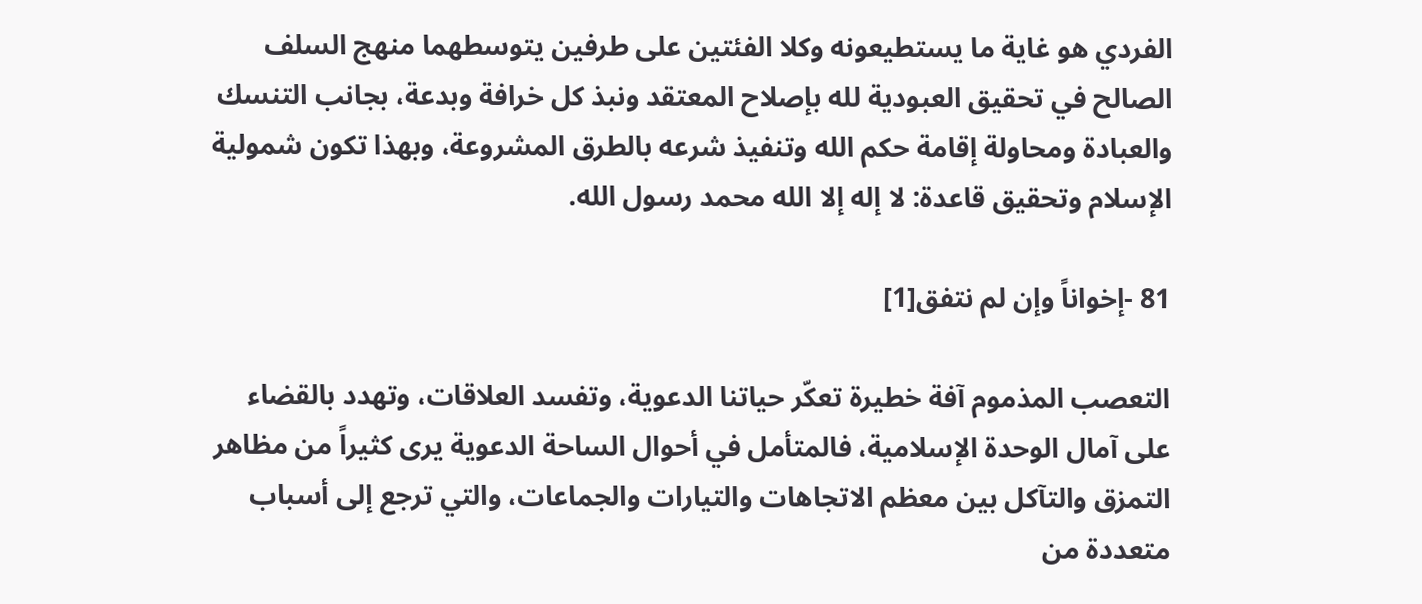الفردي هو غاية ما يستطيعونه وكلا الفئتين على طرفين يتوسطهما منهج السلف الصالح في تحقيق العبودية لله بإصلاح المعتقد ونبذ كل خرافة وبدعة، بجانب التنسك والعبادة ومحاولة إقامة حكم الله وتنفيذ شرعه بالطرق المشروعة، وبهذا تكون شمولية الإسلام وتحقيق قاعدة: لا إله إلا الله محمد رسول الله.

81 -إخواناً وإن لم نتفق[1]

التعصب المذموم آفة خطيرة تعكّر حياتنا الدعوية، وتفسد العلاقات، وتهدد بالقضاء على آمال الوحدة الإسلامية، فالمتأمل في أحوال الساحة الدعوية يرى كثيراً من مظاهر التمزق والتآكل بين معظم الاتجاهات والتيارات والجماعات، والتي ترجع إلى أسباب متعددة من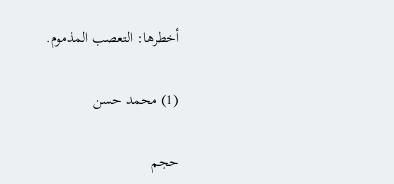أخطرها: التعصب المذموم.

(1) محمد حسن

حجم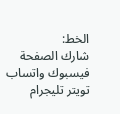الخط:
شارك الصفحة
فيسبوك واتساب تويتر تليجرام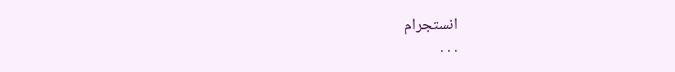انستجرام
. . .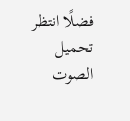فضلًا انتظر تحميل الصوت